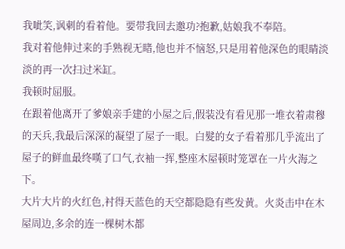我呲笑,讽刺的看着他。要带我回去邀功?抱歉,姑娘我不奉陪。
我对着他伸过来的手熟视无睹,他也并不恼怒,只是用着他深色的眼睛淡淡的再一次扫过米缸。
我顿时屈服。
在跟着他离开了爹娘亲手建的小屋之后,假装没有看见那一堆衣着肃穆的天兵,我最后深深的凝望了屋子一眼。白髮的女子看着那几乎流出了屋子的鲜血最终嘆了口气,衣袖一挥,整座木屋顿时笼罩在一片火海之下。
大片大片的火红色,衬得天蓝色的天空都隐隐有些发黄。火炎击中在木屋周边,多余的连一棵树木都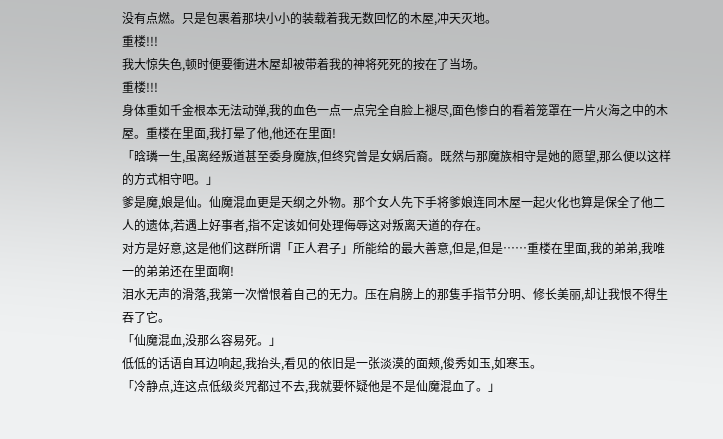没有点燃。只是包裹着那块小小的装载着我无数回忆的木屋,冲天灭地。
重楼!!!
我大惊失色,顿时便要衝进木屋却被带着我的神将死死的按在了当场。
重楼!!!
身体重如千金根本无法动弹,我的血色一点一点完全自脸上褪尽,面色惨白的看着笼罩在一片火海之中的木屋。重楼在里面,我打晕了他,他还在里面!
「晗璘一生,虽离经叛道甚至委身魔族,但终究曾是女娲后裔。既然与那魔族相守是她的愿望,那么便以这样的方式相守吧。」
爹是魔,娘是仙。仙魔混血更是天纲之外物。那个女人先下手将爹娘连同木屋一起火化也算是保全了他二人的遗体,若遇上好事者,指不定该如何处理侮辱这对叛离天道的存在。
对方是好意,这是他们这群所谓「正人君子」所能给的最大善意,但是,但是……重楼在里面,我的弟弟,我唯一的弟弟还在里面啊!
泪水无声的滑落,我第一次憎恨着自己的无力。压在肩膀上的那隻手指节分明、修长美丽,却让我恨不得生吞了它。
「仙魔混血,没那么容易死。」
低低的话语自耳边响起,我抬头,看见的依旧是一张淡漠的面颊,俊秀如玉,如寒玉。
「冷静点,连这点低级炎咒都过不去,我就要怀疑他是不是仙魔混血了。」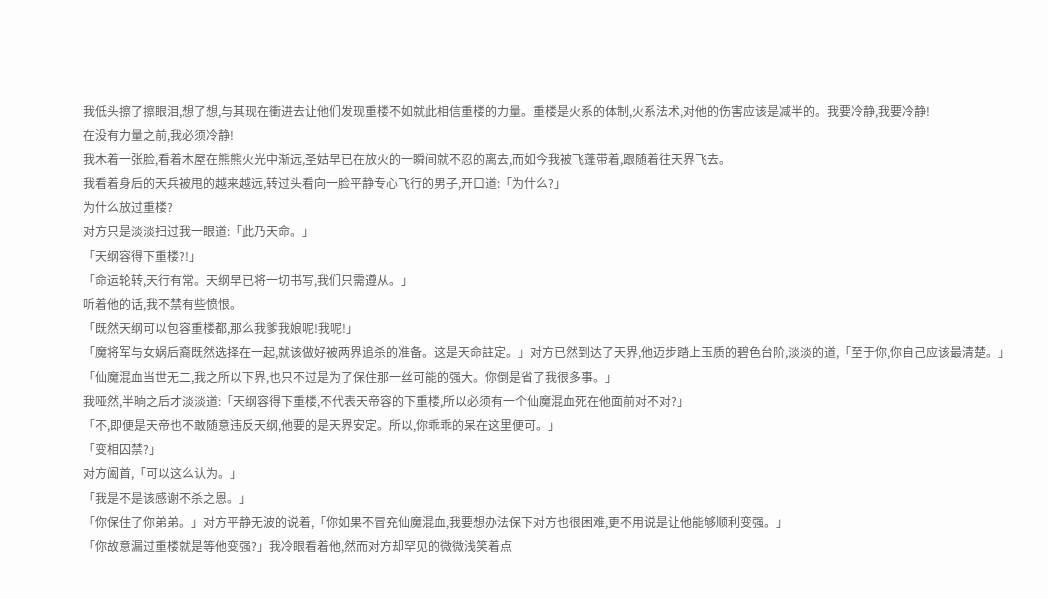我低头擦了擦眼泪,想了想,与其现在衝进去让他们发现重楼不如就此相信重楼的力量。重楼是火系的体制,火系法术,对他的伤害应该是减半的。我要冷静,我要冷静!
在没有力量之前,我必须冷静!
我木着一张脸,看着木屋在熊熊火光中渐远,圣姑早已在放火的一瞬间就不忍的离去,而如今我被飞蓬带着,跟随着往天界飞去。
我看着身后的天兵被甩的越来越远,转过头看向一脸平静专心飞行的男子,开口道:「为什么?」
为什么放过重楼?
对方只是淡淡扫过我一眼道:「此乃天命。」
「天纲容得下重楼?!」
「命运轮转,天行有常。天纲早已将一切书写,我们只需遵从。」
听着他的话,我不禁有些愤恨。
「既然天纲可以包容重楼都,那么我爹我娘呢!我呢!」
「魔将军与女娲后裔既然选择在一起,就该做好被两界追杀的准备。这是天命註定。」对方已然到达了天界,他迈步踏上玉质的碧色台阶,淡淡的道,「至于你,你自己应该最清楚。」
「仙魔混血当世无二,我之所以下界,也只不过是为了保住那一丝可能的强大。你倒是省了我很多事。」
我哑然,半晌之后才淡淡道:「天纲容得下重楼,不代表天帝容的下重楼,所以必须有一个仙魔混血死在他面前对不对?」
「不,即便是天帝也不敢随意违反天纲,他要的是天界安定。所以,你乖乖的呆在这里便可。」
「变相囚禁?」
对方阖首,「可以这么认为。」
「我是不是该感谢不杀之恩。」
「你保住了你弟弟。」对方平静无波的说着,「你如果不冒充仙魔混血,我要想办法保下对方也很困难,更不用说是让他能够顺利变强。」
「你故意漏过重楼就是等他变强?」我冷眼看着他,然而对方却罕见的微微浅笑着点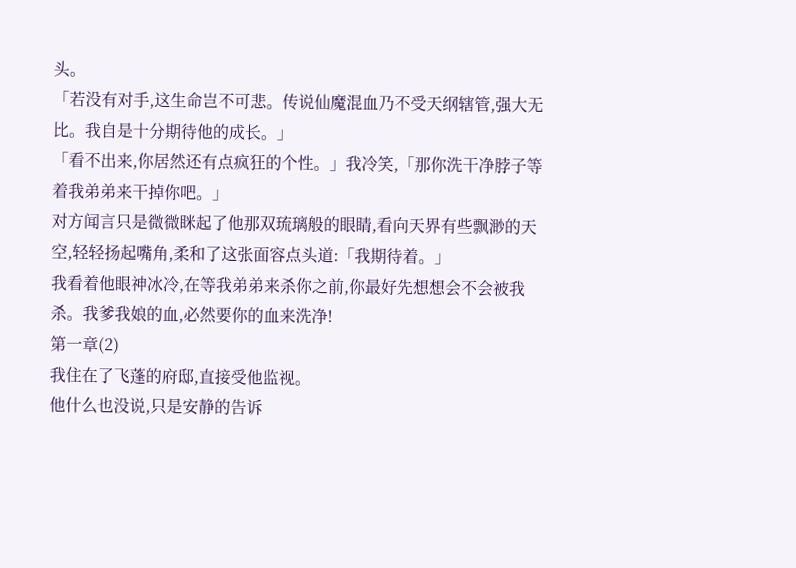头。
「若没有对手,这生命岂不可悲。传说仙魔混血乃不受天纲辖管,强大无比。我自是十分期待他的成长。」
「看不出来,你居然还有点疯狂的个性。」我冷笑,「那你洗干净脖子等着我弟弟来干掉你吧。」
对方闻言只是微微眯起了他那双琉璃般的眼睛,看向天界有些飘渺的天空,轻轻扬起嘴角,柔和了这张面容点头道:「我期待着。」
我看着他眼神冰冷,在等我弟弟来杀你之前,你最好先想想会不会被我杀。我爹我娘的血,必然要你的血来洗净!
第一章(2)
我住在了飞蓬的府邸,直接受他监视。
他什么也没说,只是安静的告诉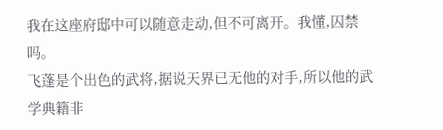我在这座府邸中可以随意走动,但不可离开。我懂,囚禁吗。
飞蓬是个出色的武将,据说天界已无他的对手,所以他的武学典籍非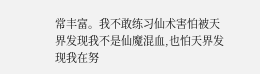常丰富。我不敢练习仙术害怕被天界发现我不是仙魔混血,也怕天界发现我在努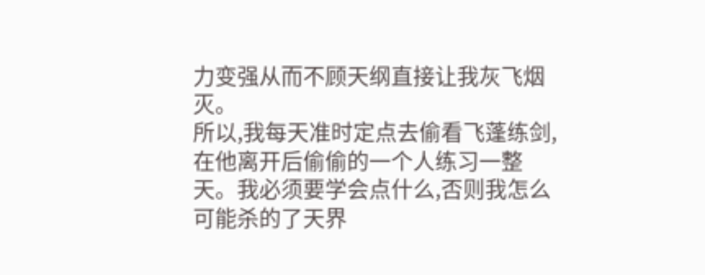力变强从而不顾天纲直接让我灰飞烟灭。
所以,我每天准时定点去偷看飞蓬练剑,在他离开后偷偷的一个人练习一整天。我必须要学会点什么,否则我怎么可能杀的了天界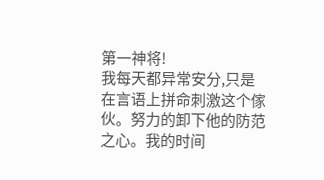第一神将!
我每天都异常安分,只是在言语上拼命刺激这个傢伙。努力的卸下他的防范之心。我的时间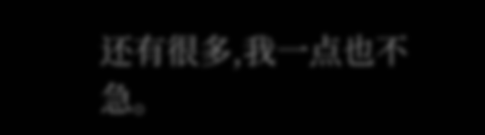还有很多,我一点也不急。